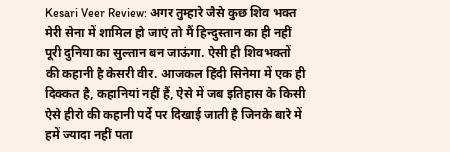Kesari Veer Review: अगर तुम्हारे जैसे कुछ शिव भक्त मेरी सेना में शामिल हो जाएं तो मैं हिन्दुस्तान का ही नहीं पूरी दुनिया का सुल्तान बन जाऊंगा. ऐसी ही शिवभक्तों की कहानी है केसरी वीर. आजकल हिंदी सिनेमा में एक ही दिक्कत है, कहानियां नहीं हैं, ऐसे में जब इतिहास के किसी ऐसे हीरो की कहानी पर्दे पर दिखाई जाती है जिनके बारे में हमें ज्यादा नहीं पता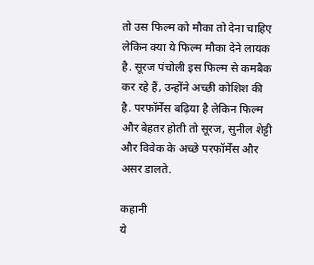तो उस फिल्म को मौका तो देना चाहिए लेकिन क्या ये फिल्म मौका देने लायक है. सूरज पंचोली इस फिल्म से कमबैक कर रहे हैं, उन्होंने अच्छी कोशिश की है. परफॉर्मेंस बढ़िया है लेकिन फिल्म और बेहतर होती तो सूरज, सुनील शेट्टी और विवेक के अच्छे परफॉर्मेंस और असर डालते.

कहानी
ये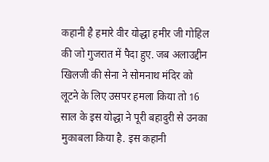कहानी है हमारे वीर योद्धा हमीर जी गोहिल की जो गुजरात में पैदा हुए. जब अलाउद्दीन खिलजी की सेना ने सोमनाथ मंदिर को लूटने के लिए उसपर हमला किया तो 16 साल के इस योद्धा ने पूरी बहादुरी से उनका मुकाबला किया है. इस कहानी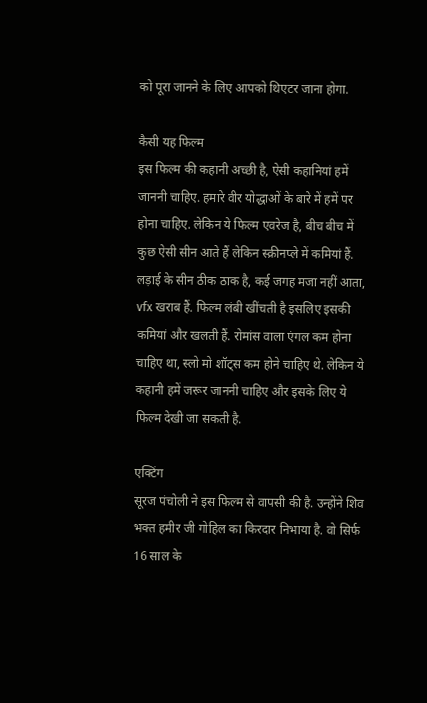को पूरा जानने के लिए आपको थिएटर जाना होगा.

कैसी यह फिल्म
इस फिल्म की कहानी अच्छी है, ऐसी कहानियां हमें जाननी चाहिए. हमारे वीर योद्धाओं के बारे में हमें पर होना चाहिए. लेकिन ये फिल्म एवरेज है, बीच बीच में कुछ ऐसी सीन आते हैं लेकिन स्क्रीनप्ले में कमियां हैं. लड़ाई के सीन ठीक ठाक है, कई जगह मजा नहीं आता, vfx खराब हैं. फिल्म लंबी खींचती है इसलिए इसकी कमियां और खलती हैं. रोमांस वाला एंगल कम होना चाहिए था, स्लो मो शॉट्स कम होने चाहिए थे. लेकिन ये कहानी हमें जरूर जाननी चाहिए और इसके लिए ये फिल्म देखी जा सकती है.

एक्टिंग
सूरज पंचोली ने इस फिल्म से वापसी की है. उन्होंने शिव भक्त हमीर जी गोहिल का किरदार निभाया है. वो सिर्फ 16 साल के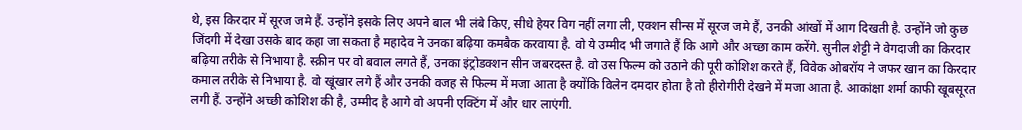थे, इस किरदार में सूरज जमे हैं. उन्होंने इसके लिए अपने बाल भी लंबे किए, सीधे हेयर विग नहीं लगा ली, एक्शन सीन्स में सूरज जमे हैं, उनकी आंखों में आग दिखती है. उन्होंने जो कुछ जिंदगी में देखा उसके बाद कहा जा सकता है महादेव ने उनका बढ़िया कमबैक करवाया है. वो ये उम्मीद भी जगाते हैं कि आगे और अच्छा काम करेंगे. सुनील शेट्टी ने वेगदाजी का किरदार बढ़िया तरीके से निभाया है. स्क्रीन पर वो बवाल लगते हैं, उनका इंट्रोडक्शन सीन जबरदस्त है. वो उस फिल्म को उठाने की पूरी कोशिश करते हैं, विवेक ओबरॉय ने जफर खान का किरदार कमाल तरीके से निभाया है. वो खूंखार लगे हैं और उनकी वजह से फिल्म में मजा आता है क्योंकि विलेन दमदार होता है तो हीरोगीरी देखने में मजा आता है. आकांक्षा शर्मा काफी खूबसूरत लगी हैं. उन्होंने अच्छी कोशिश की है, उम्मीद है आगे वो अपनी एक्टिंग में और धार लाएंगी.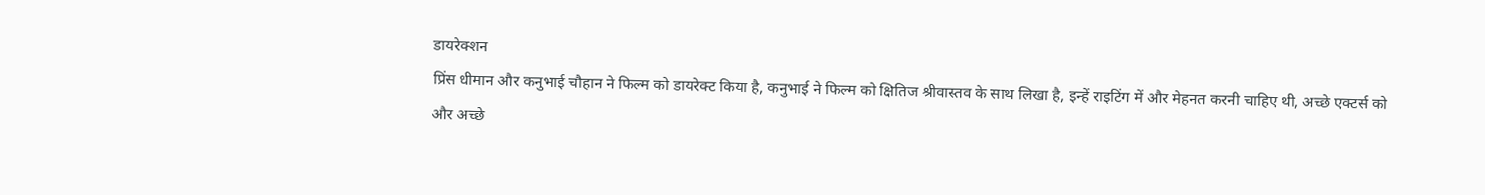डायरेक्शन
प्रिंस धीमान और कनुभाई चौहान ने फिल्म को डायरेक्ट किया है, कनुभाई ने फिल्म को क्षितिज श्रीवास्तव के साथ लिखा है, इन्हें राइटिंग में और मेहनत करनी चाहिए थी, अच्छे एक्टर्स को और अच्छे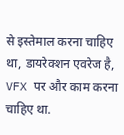से इस्तेमाल करना चाहिए था, डायरेक्शन एवरेज है, VFX पर और काम करना चाहिए था.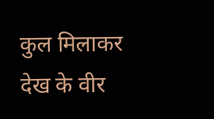कुल मिलाकर देख के वीर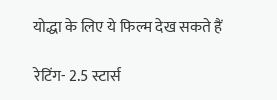योद्धा के लिए ये फिल्म देख सकते हैं

रेटिंग- 2.5 स्टार्स